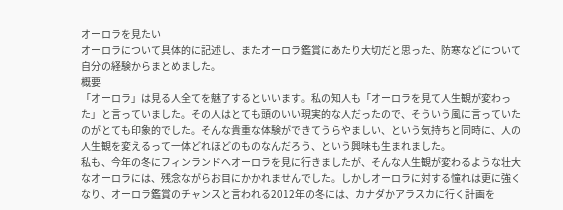オーロラを見たい
オーロラについて具体的に記述し、またオーロラ鑑賞にあたり大切だと思った、防寒などについて自分の経験からまとめました。
概要
「オーロラ」は見る人全てを魅了するといいます。私の知人も「オーロラを見て人生観が変わった」と言っていました。その人はとても頭のいい現実的な人だったので、そういう風に言っていたのがとても印象的でした。そんな貴重な体験ができてうらやましい、という気持ちと同時に、人の人生観を変えるって一体どれほどのものなんだろう、という興味も生まれました。
私も、今年の冬にフィンランドへオーロラを見に行きましたが、そんな人生観が変わるような壮大なオーロラには、残念ながらお目にかかれませんでした。しかしオーロラに対する憧れは更に強くなり、オーロラ鑑賞のチャンスと言われる2012年の冬には、カナダかアラスカに行く計画を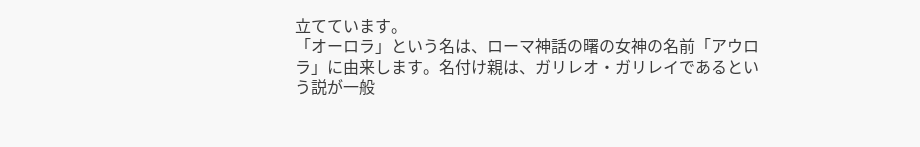立てています。
「オーロラ」という名は、ローマ神話の曙の女神の名前「アウロラ」に由来します。名付け親は、ガリレオ・ガリレイであるという説が一般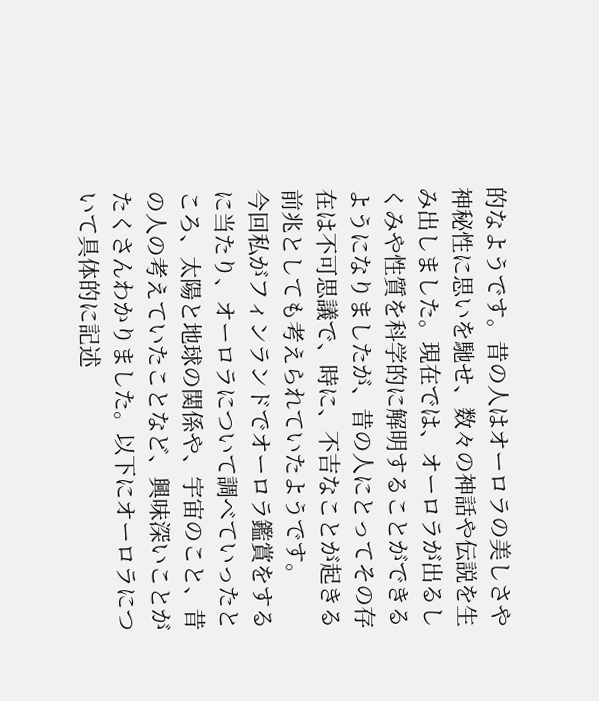的なようです。昔の人はオーロラの美しさや神秘性に思いを馳せ、数々の神話や伝説を生み出しました。現在では、オーロラが出るしくみや性質を科学的に解明することができるようになりましたが、昔の人にとってその存在は不可思議で、時に、不吉なことが起きる前兆としても考えられていたようです。
今回私がフィンランドでオーロラ鑑賞をするに当たり、オーロラについて調べていったところ、太陽と地球の関係や、宇宙のこと、昔の人の考えていたことなど、興味深いことがたくさんわかりました。以下にオーロラについて具体的に記述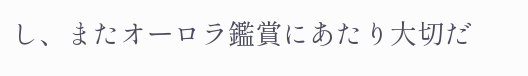し、またオーロラ鑑賞にあたり大切だ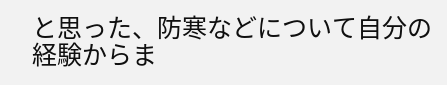と思った、防寒などについて自分の経験からま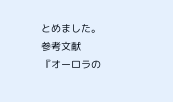とめました。
参考文献
『オーロラの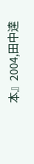本』2004,田中達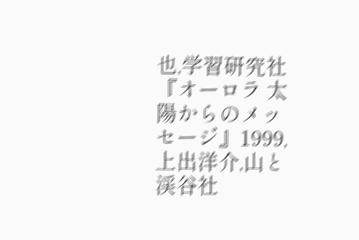也,学習研究社
『オーロラ 太陽からのメッセージ』1999,上出洋介,山と渓谷社